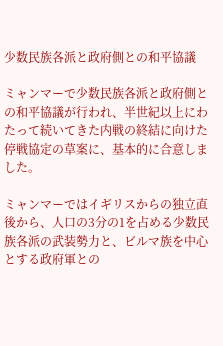少数民族各派と政府側との和平協議

ミャンマーで少数民族各派と政府側との和平協議が行われ、半世紀以上にわたって続いてきた内戦の終結に向けた停戦協定の草案に、基本的に合意しました。

ミャンマーではイギリスからの独立直後から、人口の3分の1を占める少数民族各派の武装勢力と、ビルマ族を中心とする政府軍との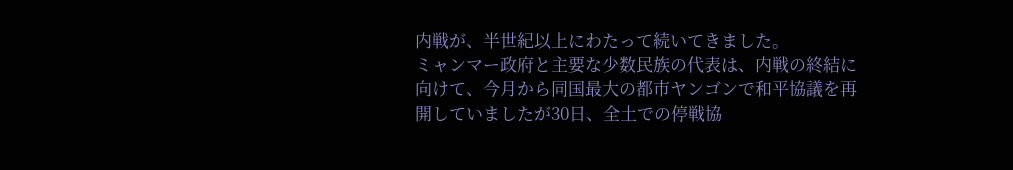内戦が、半世紀以上にわたって続いてきました。
ミャンマー政府と主要な少数民族の代表は、内戦の終結に向けて、今月から同国最大の都市ヤンゴンで和平協議を再開していましたが30日、全土での停戦協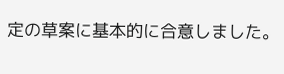定の草案に基本的に合意しました。